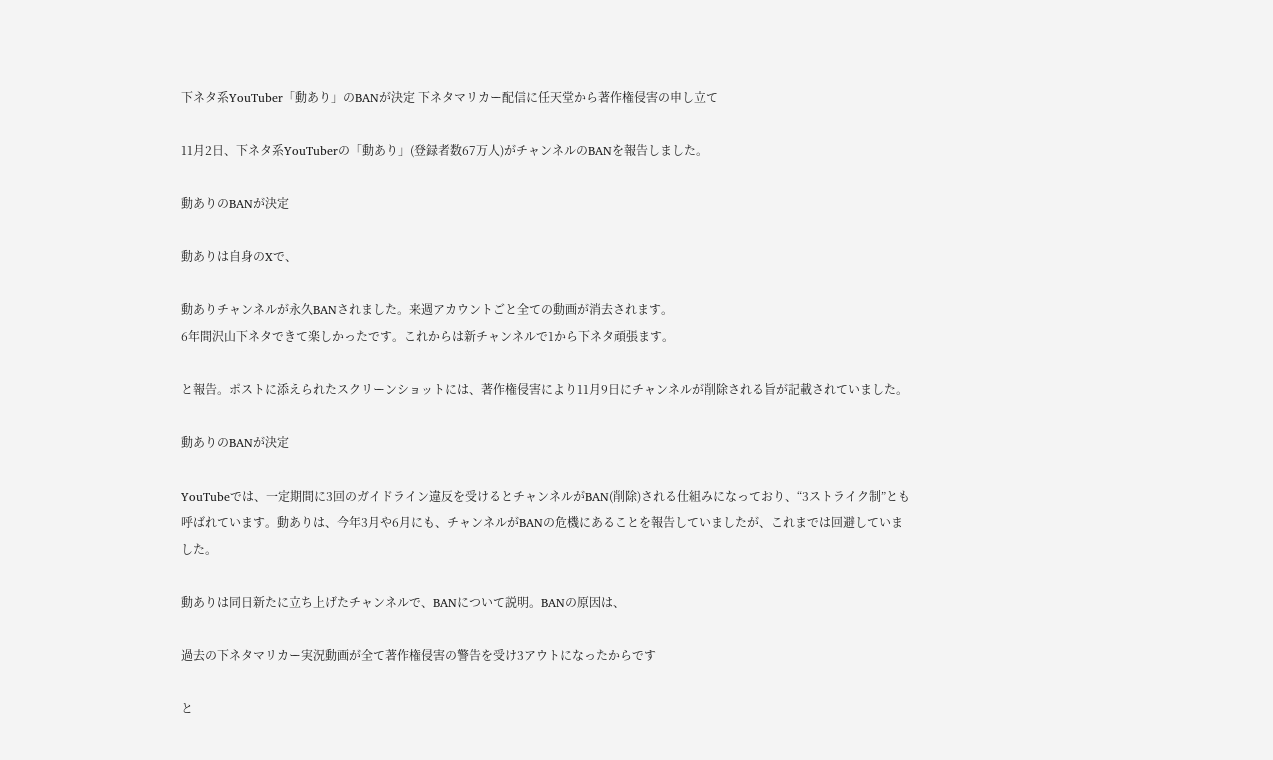下ネタ系YouTuber「動あり」のBANが決定 下ネタマリカー配信に任天堂から著作権侵害の申し立て

11月2日、下ネタ系YouTuberの「動あり」(登録者数67万人)がチャンネルのBANを報告しました。

動ありのBANが決定

動ありは自身のXで、

動ありチャンネルが永久BANされました。来週アカウントごと全ての動画が消去されます。
6年間沢山下ネタできて楽しかったです。これからは新チャンネルで1から下ネタ頑張ます。

と報告。ポストに添えられたスクリーンショットには、著作権侵害により11月9日にチャンネルが削除される旨が記載されていました。

動ありのBANが決定

YouTubeでは、一定期間に3回のガイドライン違反を受けるとチャンネルがBAN(削除)される仕組みになっており、“3ストライク制”とも呼ばれています。動ありは、今年3月や6月にも、チャンネルがBANの危機にあることを報告していましたが、これまでは回避していました。

動ありは同日新たに立ち上げたチャンネルで、BANについて説明。BANの原因は、

過去の下ネタマリカー実況動画が全て著作権侵害の警告を受け3アウトになったからです

と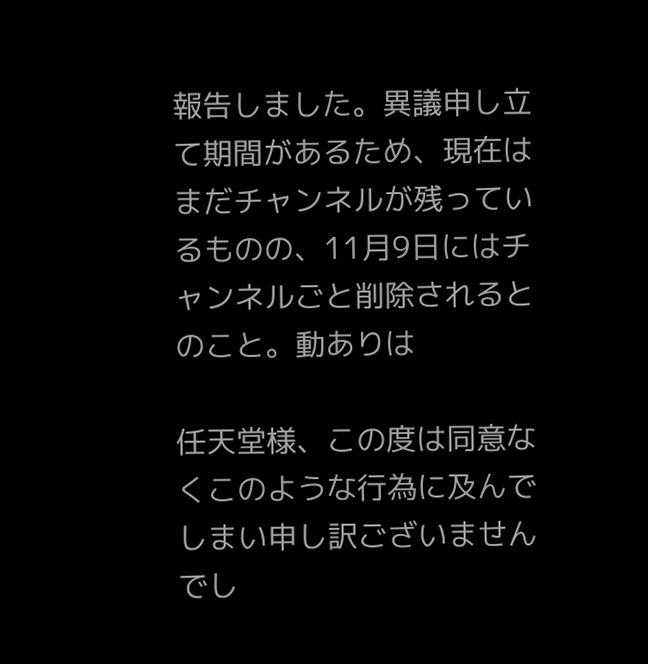報告しました。異議申し立て期間があるため、現在はまだチャンネルが残っているものの、11月9日にはチャンネルごと削除されるとのこと。動ありは

任天堂様、この度は同意なくこのような行為に及んでしまい申し訳ございませんでし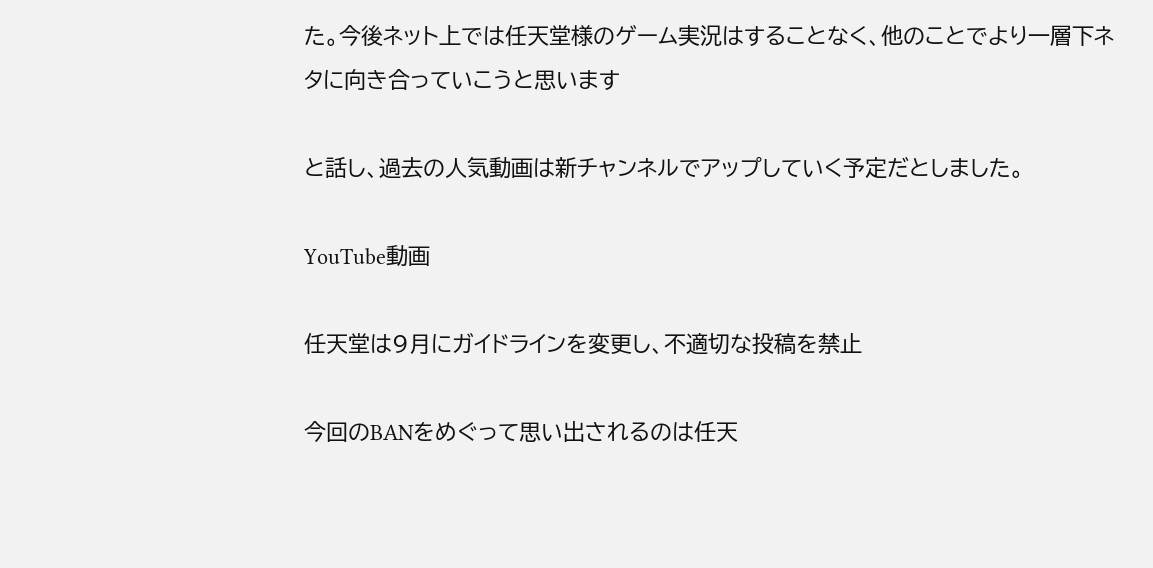た。今後ネット上では任天堂様のゲーム実況はすることなく、他のことでより一層下ネタに向き合っていこうと思います

と話し、過去の人気動画は新チャンネルでアップしていく予定だとしました。

YouTube動画

任天堂は9月にガイドラインを変更し、不適切な投稿を禁止

今回のBANをめぐって思い出されるのは任天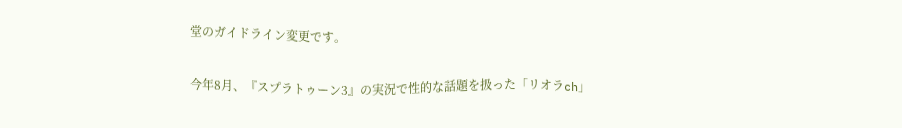堂のガイドライン変更です。

今年8月、『スプラトゥーン3』の実況で性的な話題を扱った「リオラch」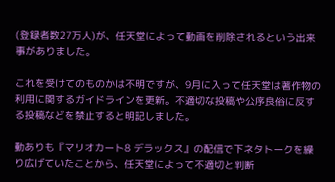(登録者数27万人)が、任天堂によって動画を削除されるという出来事がありました。

これを受けてのものかは不明ですが、9月に入って任天堂は著作物の利用に関するガイドラインを更新。不適切な投稿や公序良俗に反する投稿などを禁止すると明記しました。

動ありも『マリオカート8 デラックス』の配信で下ネタトークを繰り広げていたことから、任天堂によって不適切と判断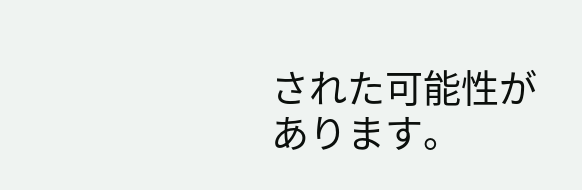された可能性があります。